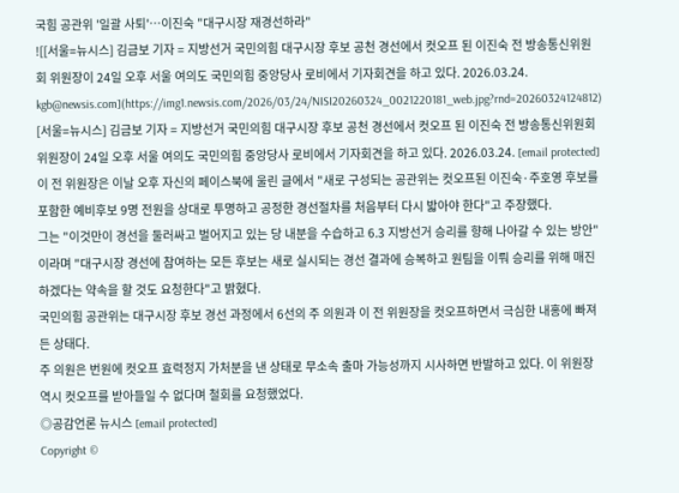국힘 공관위 '일괄 사퇴'…이진숙 "대구시장 재경선하라"
![[서울=뉴시스] 김금보 기자 = 지방선거 국민의힘 대구시장 후보 공천 경선에서 컷오프 된 이진숙 전 방송통신위원회 위원장이 24일 오후 서울 여의도 국민의힘 중앙당사 로비에서 기자회견을 하고 있다. 2026.03.24. kgb@newsis.com](https://img1.newsis.com/2026/03/24/NISI20260324_0021220181_web.jpg?rnd=20260324124812)
[서울=뉴시스] 김금보 기자 = 지방선거 국민의힘 대구시장 후보 공천 경선에서 컷오프 된 이진숙 전 방송통신위원회 위원장이 24일 오후 서울 여의도 국민의힘 중앙당사 로비에서 기자회견을 하고 있다. 2026.03.24. [email protected]
이 전 위원장은 이날 오후 자신의 페이스북에 울린 글에서 "새로 구성되는 공관위는 컷오프된 이진숙·주호영 후보를 포함한 예비후보 9명 전원을 상대로 투명하고 공정한 경선절차를 처음부터 다시 밟아야 한다"고 주장했다.
그는 "이것만이 경선을 둘러싸고 벌어지고 있는 당 내분을 수습하고 6.3 지방선거 승리를 향해 나아갈 수 있는 방안"이라며 "대구시장 경선에 참여하는 모든 후보는 새로 실시되는 경선 결과에 승복하고 원팀을 이뤄 승리를 위해 매진하겠다는 약속을 할 것도 요청한다"고 밝혔다.
국민의힘 공관위는 대구시장 후보 경선 과정에서 6선의 주 의원과 이 전 위원장을 컷오프하면서 극심한 내홍에 빠져든 상태다.
주 의원은 번원에 컷오프 효력정지 가처분을 낸 상태로 무소속 출마 가능성까지 시사하면 반발하고 있다. 이 위원장 역시 컷오프를 받아들일 수 없다며 철회를 요청했었다.
◎공감언론 뉴시스 [email protected]
Copyright ©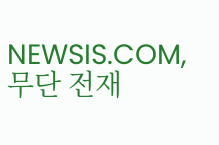NEWSIS.COM, 무단 전재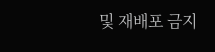및 재배포 금지